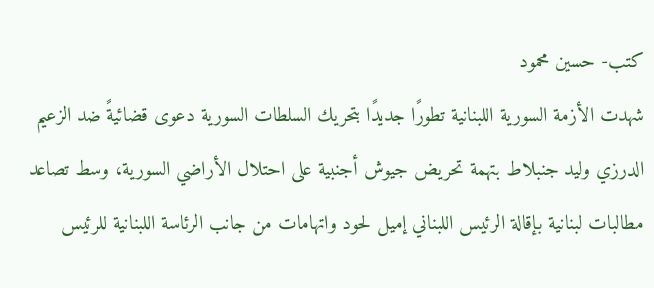كتب- حسين محمود
شهدت الأزمة السورية اللبنانية تطورًا جديدًا بتحريك السلطات السورية دعوى قضائيةً ضد الزعيم الدرزي وليد جنبلاط بتهمة تحريض جيوش أجنبية على احتلال الأراضي السورية، وسط تصاعد مطالبات لبنانية بإقالة الرئيس اللبناني إميل لحود واتهامات من جانب الرئاسة اللبنانية للرئيس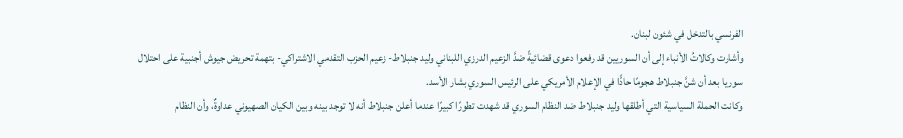الفرنسي بالتدخل في شئون لبنان.
وأشارت وكالاتُ الأنباء إلى أن السوريين قد رفعوا دعوى قضائيةً ضدَّ الزعيم الدرزي اللبناني وليد جنبلاط- زعيم الحزب التقدمي الاشتراكي- بتهمة تحريض جيوش أجنبية على احتلال سوريا بعد أن شنَّ جنبلاط هجومًا حادًّا في الإعلام الأمريكي على الرئيس السوري بشار الأسد.
وكانت الحملة السياسية التي أطلقها وليد جنبلاط ضد النظام السوري قد شهدت تطورًا كبيرًا عندما أعلن جنبلاط أنه لا توجد بينه وبين الكيان الصهيوني عداوةٌ، وأن النظام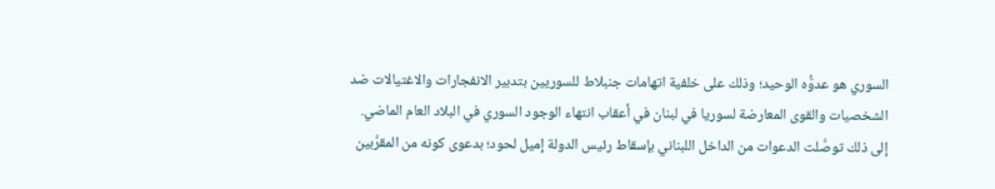السوري هو عدوُّه الوحيد؛ وذلك على خلفية اتهامات جنبلاط للسوريين بتدبير الانفجارات والاغتيالات ضد الشخصيات والقوى المعارضة لسوريا في لبنان في أعقاب انتهاء الوجود السوري في البلاد العام الماضي.
إلى ذلك توصَّلت الدعوات من الداخل اللبناني بإسقاط رئيس الدولة إميل لحود؛ بدعوى كونه من المقرَّبين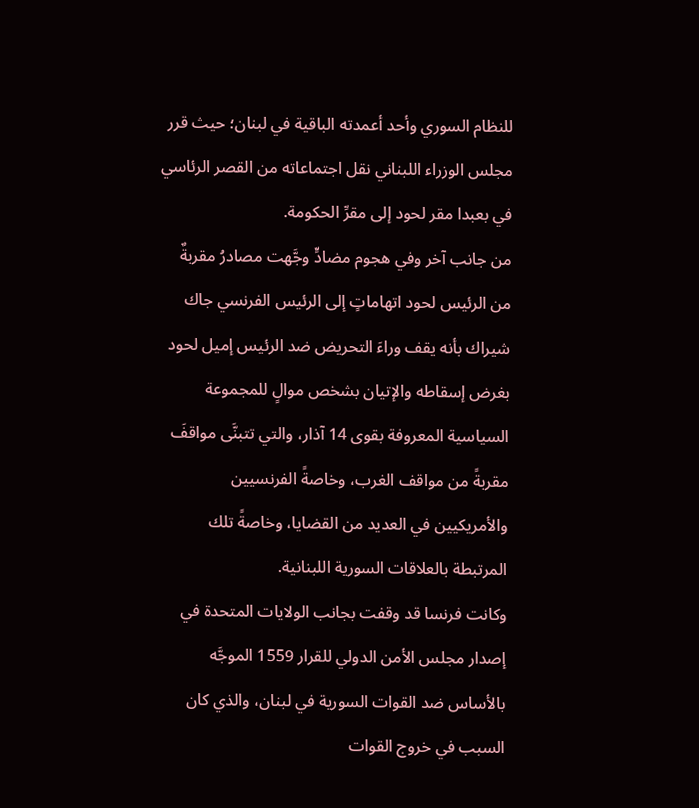للنظام السوري وأحد أعمدته الباقية في لبنان؛ حيث قرر مجلس الوزراء اللبناني نقل اجتماعاته من القصر الرئاسي في بعبدا مقر لحود إلى مقرِّ الحكومة.
من جانب آخر وفي هجوم مضادٍّ وجَّهت مصادرُ مقربةٌ من الرئيس لحود اتهاماتٍ إلى الرئيس الفرنسي جاك شيراك بأنه يقف وراءَ التحريض ضد الرئيس إميل لحود بغرض إسقاطه والإتيان بشخص موالٍ للمجموعة السياسية المعروفة بقوى 14 آذار، والتي تتبنَّى مواقفَ مقربةً من مواقف الغرب، وخاصةً الفرنسيين والأمريكيين في العديد من القضايا، وخاصةً تلك المرتبطة بالعلاقات السورية اللبنانية.
وكانت فرنسا قد وقفت بجانب الولايات المتحدة في إصدار مجلس الأمن الدولي للقرار 1559 الموجَّه بالأساس ضد القوات السورية في لبنان، والذي كان السبب في خروج القوات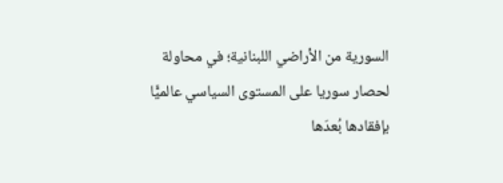السورية من الأراضي اللبنانية؛ في محاولة لحصار سوريا على المستوى السياسي عالميًّا بإفقادها بُعدَها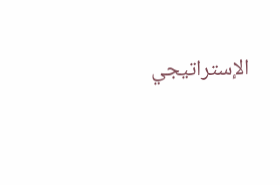الإستراتيجي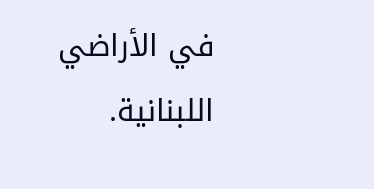في الأراضي اللبنانية.